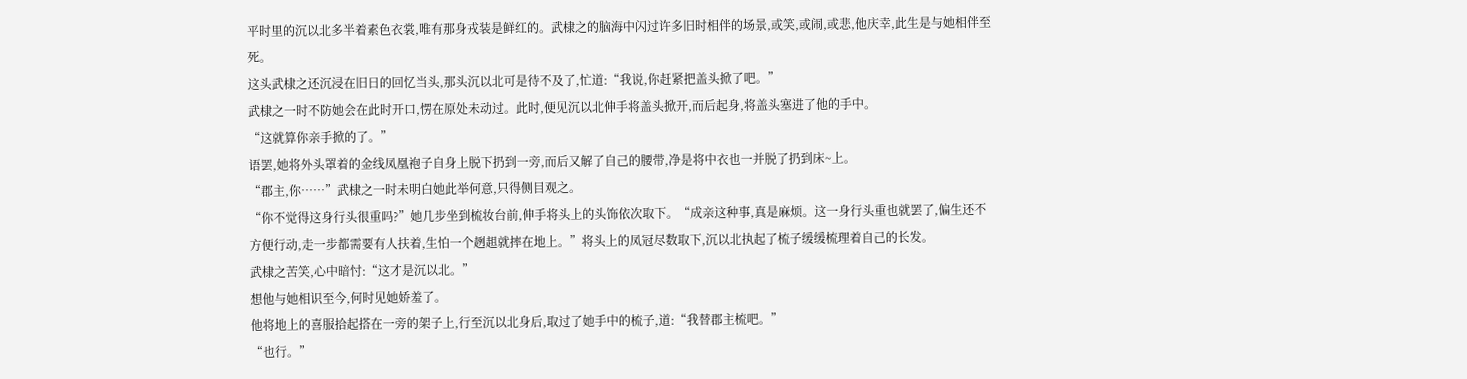平时里的沉以北多半着素色衣裳,唯有那身戎装是鲜红的。武棣之的脑海中闪过许多旧时相伴的场景,或笑,或闹,或悲,他庆幸,此生是与她相伴至死。
这头武棣之还沉浸在旧日的回忆当头,那头沉以北可是待不及了,忙道:“我说,你赶紧把盖头掀了吧。”
武棣之一时不防她会在此时开口,愣在原处未动过。此时,便见沉以北伸手将盖头掀开,而后起身,将盖头塞进了他的手中。
“这就算你亲手掀的了。”
语罢,她将外头罩着的金线凤凰袍子自身上脱下扔到一旁,而后又解了自己的腰带,净是将中衣也一并脱了扔到床~上。
“郡主,你……”武棣之一时未明白她此举何意,只得侧目观之。
“你不觉得这身行头很重吗?”她几步坐到梳妆台前,伸手将头上的头饰依次取下。“成亲这种事,真是麻烦。这一身行头重也就罢了,偏生还不方便行动,走一步都需要有人扶着,生怕一个趔趄就摔在地上。”将头上的凤冠尽数取下,沉以北执起了梳子缓缓梳理着自己的长发。
武棣之苦笑,心中暗忖:“这才是沉以北。”
想他与她相识至今,何时见她娇羞了。
他将地上的喜服拾起搭在一旁的架子上,行至沉以北身后,取过了她手中的梳子,道:“我替郡主梳吧。”
“也行。”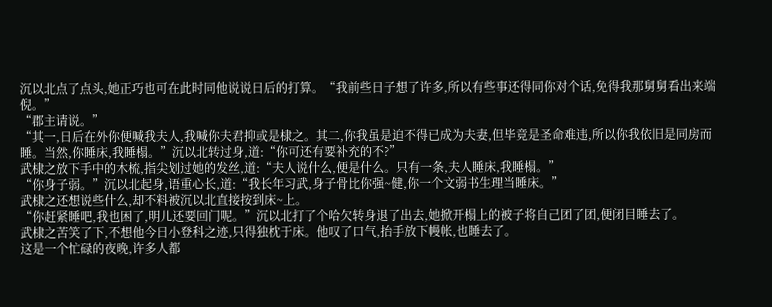沉以北点了点头,她正巧也可在此时同他说说日后的打算。“我前些日子想了许多,所以有些事还得同你对个话,免得我那舅舅看出来端倪。”
“郡主请说。”
“其一,日后在外你便喊我夫人,我喊你夫君抑或是棣之。其二,你我虽是迫不得已成为夫妻,但毕竟是圣命难违,所以你我依旧是同房而睡。当然,你睡床,我睡榻。”沉以北转过身,道:“你可还有要补充的不?”
武棣之放下手中的木梳,指尖划过她的发丝,道:“夫人说什么,便是什么。只有一条,夫人睡床,我睡榻。”
“你身子弱。”沉以北起身,语重心长,道:“我长年习武,身子骨比你强~健,你一个文弱书生理当睡床。”
武棣之还想说些什么,却不料被沉以北直接按到床~上。
“你赶紧睡吧,我也困了,明儿还要回门呢。”沉以北打了个哈欠转身退了出去,她掀开榻上的被子将自己团了团,便闭目睡去了。
武棣之苦笑了下,不想他今日小登科之迹,只得独枕于床。他叹了口气,抬手放下幔帐,也睡去了。
这是一个忙碌的夜晚,许多人都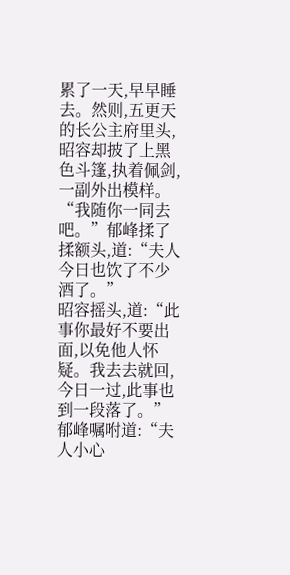累了一天,早早睡去。然则,五更天的长公主府里头,昭容却披了上黑色斗篷,执着佩剑,一副外出模样。
“我随你一同去吧。”郁峰揉了揉额头,道:“夫人今日也饮了不少酒了。”
昭容摇头,道:“此事你最好不要出面,以免他人怀疑。我去去就回,今日一过,此事也到一段落了。”
郁峰嘱咐道:“夫人小心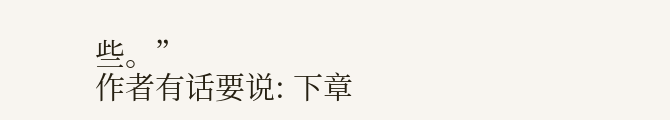些。”
作者有话要说: 下章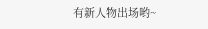有新人物出场哟~